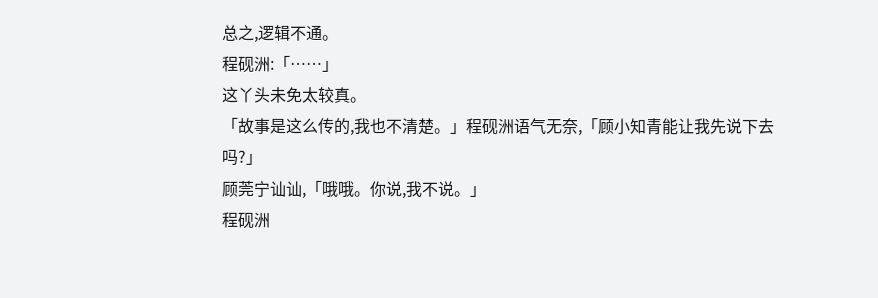总之,逻辑不通。
程砚洲:「……」
这丫头未免太较真。
「故事是这么传的,我也不清楚。」程砚洲语气无奈,「顾小知青能让我先说下去吗?」
顾莞宁讪讪,「哦哦。你说,我不说。」
程砚洲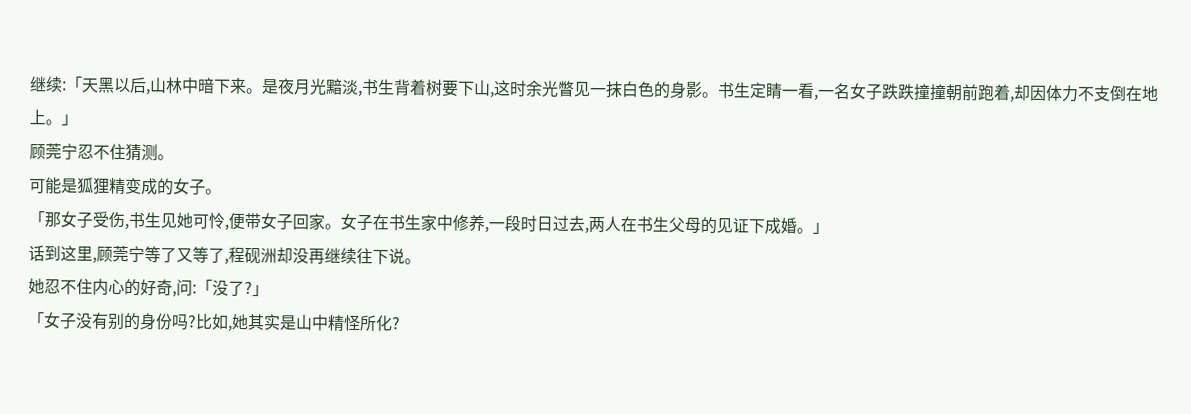继续:「天黑以后,山林中暗下来。是夜月光黯淡,书生背着树要下山,这时余光瞥见一抹白色的身影。书生定睛一看,一名女子跌跌撞撞朝前跑着,却因体力不支倒在地上。」
顾莞宁忍不住猜测。
可能是狐狸精变成的女子。
「那女子受伤,书生见她可怜,便带女子回家。女子在书生家中修养,一段时日过去,两人在书生父母的见证下成婚。」
话到这里,顾莞宁等了又等了,程砚洲却没再继续往下说。
她忍不住内心的好奇,问:「没了?」
「女子没有别的身份吗?比如,她其实是山中精怪所化?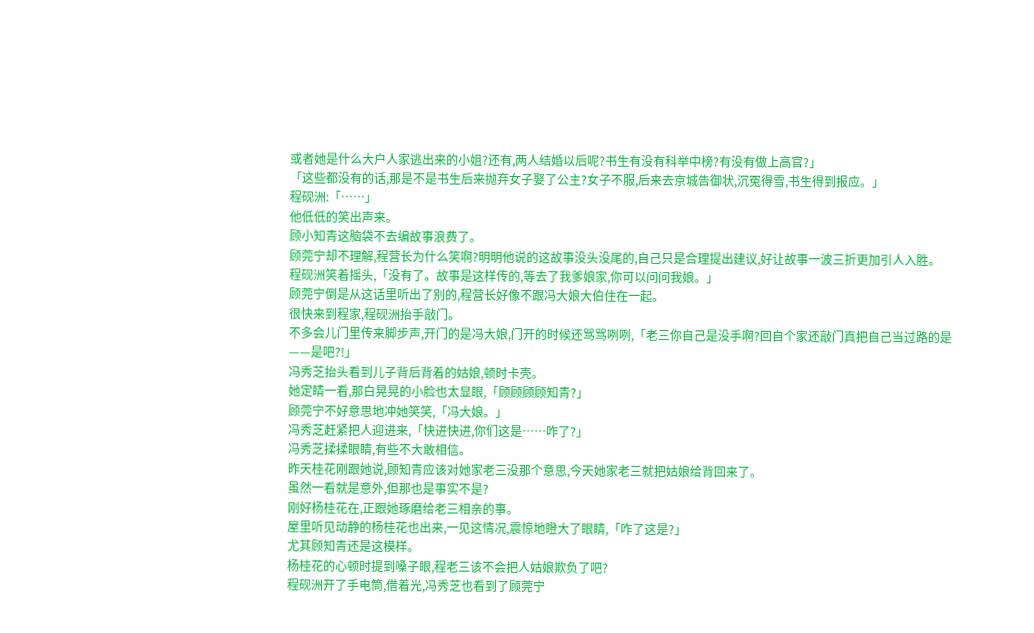或者她是什么大户人家逃出来的小姐?还有,两人结婚以后呢?书生有没有科举中榜?有没有做上高官?」
「这些都没有的话,那是不是书生后来抛弃女子娶了公主?女子不服,后来去京城告御状,沉冤得雪,书生得到报应。」
程砚洲:「……」
他低低的笑出声来。
顾小知青这脑袋不去编故事浪费了。
顾莞宁却不理解,程营长为什么笑啊?明明他说的这故事没头没尾的,自己只是合理提出建议,好让故事一波三折更加引人入胜。
程砚洲笑着摇头,「没有了。故事是这样传的,等去了我爹娘家,你可以问问我娘。」
顾莞宁倒是从这话里听出了别的,程营长好像不跟冯大娘大伯住在一起。
很快来到程家,程砚洲抬手敲门。
不多会儿门里传来脚步声,开门的是冯大娘,门开的时候还骂骂咧咧,「老三你自己是没手啊?回自个家还敲门真把自己当过路的是——是吧?!」
冯秀芝抬头看到儿子背后背着的姑娘,顿时卡壳。
她定睛一看,那白晃晃的小脸也太显眼,「顾顾顾顾知青?」
顾莞宁不好意思地冲她笑笑,「冯大娘。」
冯秀芝赶紧把人迎进来,「快进快进,你们这是……咋了?」
冯秀芝揉揉眼睛,有些不大敢相信。
昨天桂花刚跟她说,顾知青应该对她家老三没那个意思,今天她家老三就把姑娘给背回来了。
虽然一看就是意外,但那也是事实不是?
刚好杨桂花在,正跟她琢磨给老三相亲的事。
屋里听见动静的杨桂花也出来,一见这情况,震惊地瞪大了眼睛,「咋了这是?」
尤其顾知青还是这模样。
杨桂花的心顿时提到嗓子眼,程老三该不会把人姑娘欺负了吧?
程砚洲开了手电筒,借着光,冯秀芝也看到了顾莞宁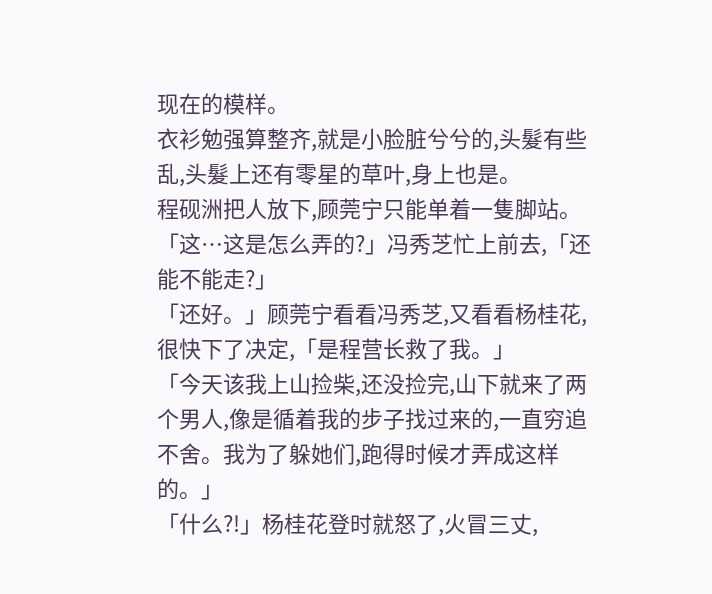现在的模样。
衣衫勉强算整齐,就是小脸脏兮兮的,头髮有些乱,头髮上还有零星的草叶,身上也是。
程砚洲把人放下,顾莞宁只能单着一隻脚站。
「这…这是怎么弄的?」冯秀芝忙上前去,「还能不能走?」
「还好。」顾莞宁看看冯秀芝,又看看杨桂花,很快下了决定,「是程营长救了我。」
「今天该我上山捡柴,还没捡完,山下就来了两个男人,像是循着我的步子找过来的,一直穷追不舍。我为了躲她们,跑得时候才弄成这样的。」
「什么?!」杨桂花登时就怒了,火冒三丈,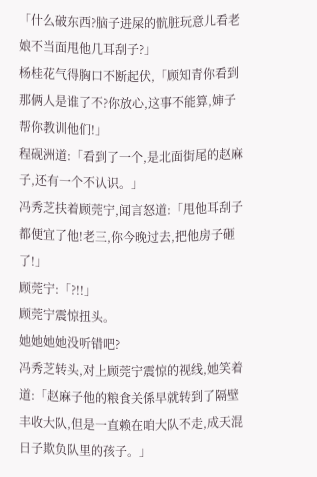「什么破东西?脑子进屎的骯脏玩意儿看老娘不当面甩他几耳刮子?」
杨桂花气得胸口不断起伏,「顾知青你看到那俩人是谁了不?你放心,这事不能算,婶子帮你教训他们!」
程砚洲道:「看到了一个,是北面街尾的赵麻子,还有一个不认识。」
冯秀芝扶着顾莞宁,闻言怒道:「甩他耳刮子都便宜了他!老三,你今晚过去,把他房子砸了!」
顾莞宁:「?!!」
顾莞宁震惊扭头。
她她她她没听错吧?
冯秀芝转头,对上顾莞宁震惊的视线,她笑着道:「赵麻子他的粮食关係早就转到了隔壁丰收大队,但是一直赖在咱大队不走,成天混日子欺负队里的孩子。」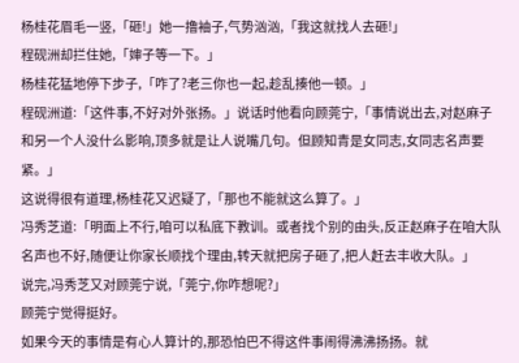杨桂花眉毛一竖,「砸!」她一撸袖子,气势汹汹,「我这就找人去砸!」
程砚洲却拦住她,「婶子等一下。」
杨桂花猛地停下步子,「咋了?老三你也一起,趁乱揍他一顿。」
程砚洲道:「这件事,不好对外张扬。」说话时他看向顾莞宁,「事情说出去,对赵麻子和另一个人没什么影响,顶多就是让人说嘴几句。但顾知青是女同志,女同志名声要紧。」
这说得很有道理,杨桂花又迟疑了,「那也不能就这么算了。」
冯秀芝道:「明面上不行,咱可以私底下教训。或者找个别的由头,反正赵麻子在咱大队名声也不好,随便让你家长顺找个理由,转天就把房子砸了,把人赶去丰收大队。」
说完,冯秀芝又对顾莞宁说,「莞宁,你咋想呢?」
顾莞宁觉得挺好。
如果今天的事情是有心人算计的,那恐怕巴不得这件事闹得沸沸扬扬。就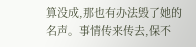算没成,那也有办法毁了她的名声。事情传来传去,保不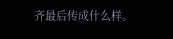齐最后传成什么样。